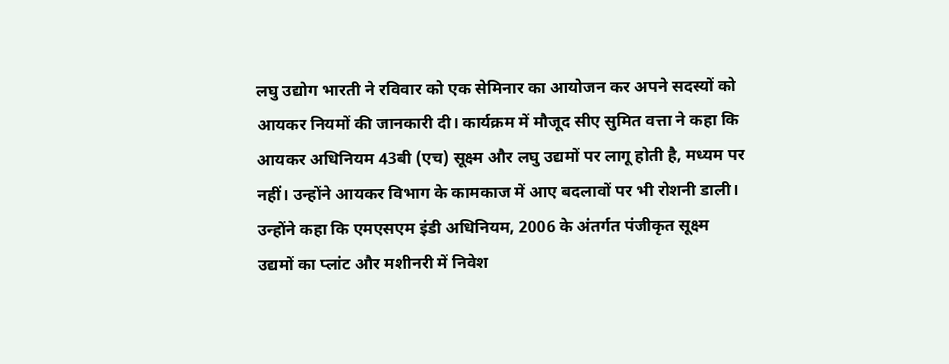लघु उद्योग भारती ने रविवार को एक सेमिनार का आयोजन कर अपने सदस्यों को आयकर नियमों की जानकारी दी। कार्यक्रम में मौजूद सीए सुमित वत्ता ने कहा कि आयकर अधिनियम 43बी (एच) सूक्ष्म और लघु उद्यमों पर लागू होती है, मध्यम पर नहीं। उन्होंने आयकर विभाग के कामकाज में आए बदलावों पर भी रोशनी डाली। उन्होंने कहा कि एमएसएम इंडी अधिनियम, 2006 के अंतर्गत पंजीकृत सूक्ष्म उद्यमों का प्लांट और मशीनरी में निवेश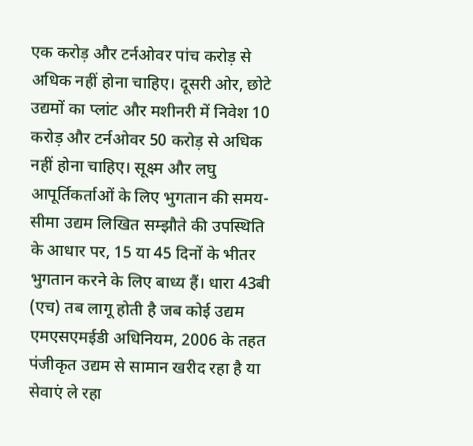एक करोड़ और टर्नओवर पांच करोड़ से अधिक नहीं होना चाहिए। दूसरी ओर, छोटे उद्यमों का प्लांट और मशीनरी में निवेश 10 करोड़ और टर्नओवर 50 करोड़ से अधिक नहीं होना चाहिए। सूक्ष्म और लघु आपूर्तिकर्ताओं के लिए भुगतान की समय-सीमा उद्यम लिखित सम्झौते की उपस्थिति के आधार पर, 15 या 45 दिनों के भीतर भुगतान करने के लिए बाध्य हैं। धारा 43बी (एच) तब लागू होती है जब कोई उद्यम एमएसएमईडी अधिनियम, 2006 के तहत पंजीकृत उद्यम से सामान खरीद रहा है या सेवाएं ले रहा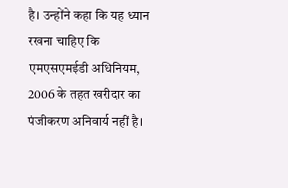है। उन्होंने कहा कि यह ध्यान रखना चाहिए कि एमएसएमईडी अधिनियम, 2006 के तहत खरीदार का पंजीकरण अनिवार्य नहीं है।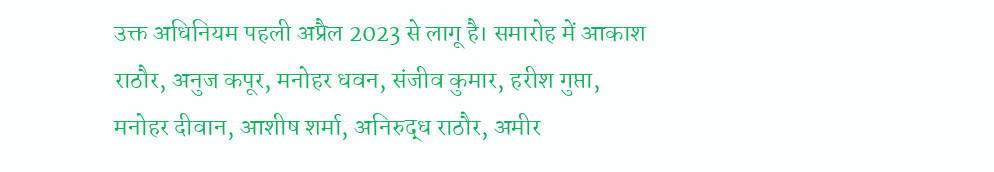उक्त अधिनियम पहली अप्रैल 2023 से लागू है। समारोह में आकाश राठौर, अनुज कपूर, मनोहर धवन, संजीव कुमार, हरीश गुप्ता, मनोहर दीवान, आशीष शर्मा, अनिरुद्ध राठौर, अमीर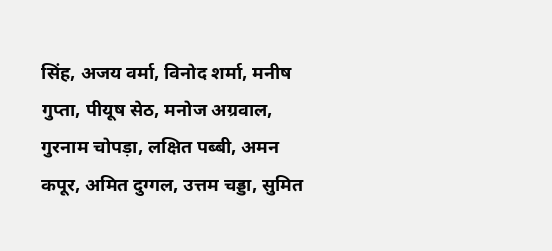सिंह, अजय वर्मा, विनोद शर्मा, मनीष गुप्ता, पीयूष सेठ, मनोज अग्रवाल, गुरनाम चोपड़ा, लक्षित पब्बी, अमन कपूर, अमित दुग्गल, उत्तम चड्डा, सुमित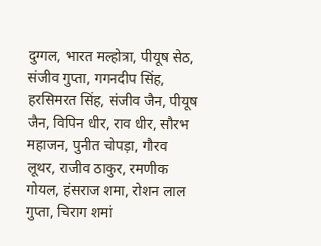दुग्गल, भारत मल्होत्रा, पीयूष सेठ, संजीव गुप्ता, गगनदीप सिंह, हरसिमरत सिंह, संजीव जैन, पीयूष जैन, विपिन धीर, राव धीर, सौरभ महाजन, पुनीत चोपड़ा, गौरव लूथर, राजीव ठाकुर, रमणीक गोयल, हंसराज शमा, रोशन लाल गुप्ता, चिराग शमां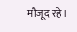मौजूद रहे।